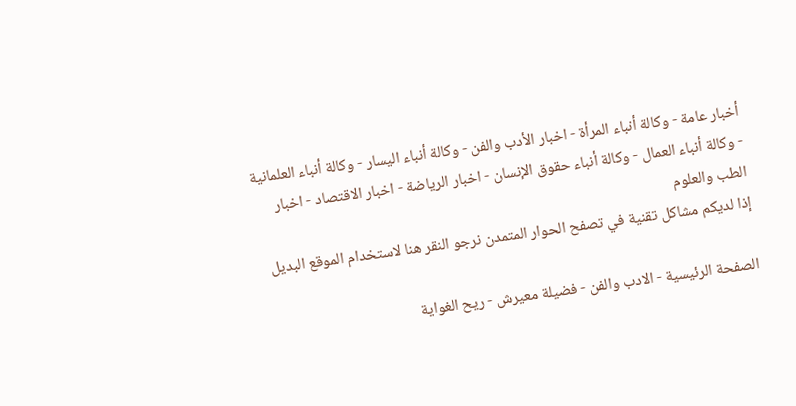أخبار عامة - وكالة أنباء المرأة - اخبار الأدب والفن - وكالة أنباء اليسار - وكالة أنباء العلمانية - وكالة أنباء العمال - وكالة أنباء حقوق الإنسان - اخبار الرياضة - اخبار الاقتصاد - اخبار الطب والعلوم
إذا لديكم مشاكل تقنية في تصفح الحوار المتمدن نرجو النقر هنا لاستخدام الموقع البديل

الصفحة الرئيسية - الادب والفن - فضيلة معيرش - ريح الغواية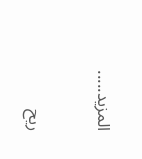المزيد.....

ريح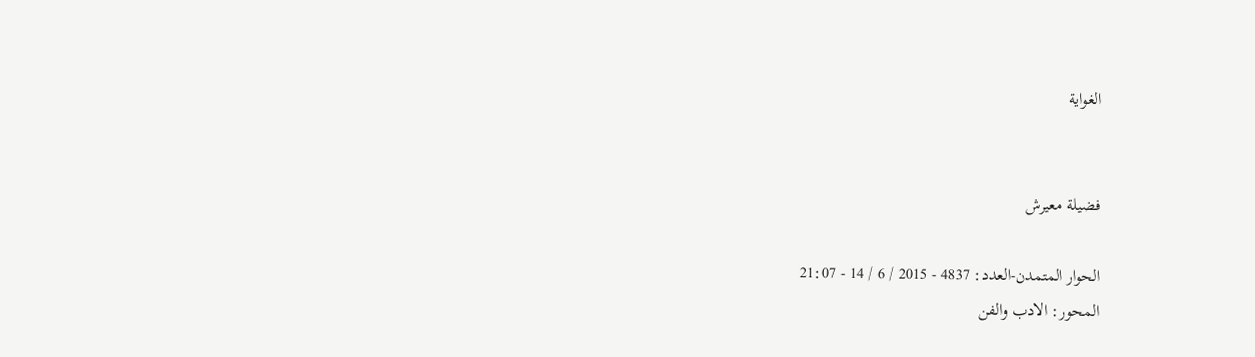الغواية


فضيلة معيرش

الحوار المتمدن-العدد: 4837 - 2015 / 6 / 14 - 21:07
المحور: الادب والفن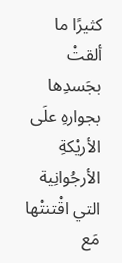كثيرًا ما ألقتْ بجَسدِها بجوارهِ علَى الأريْكةِ الأرجُوانِية التي اقْتنتْها مَع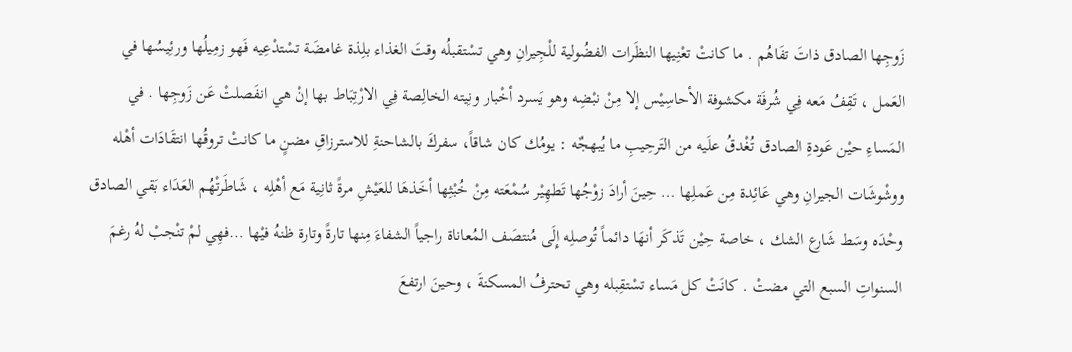زَوجِها الصادق ذاتَ تفَاهُم . ما كانتْ تعْنِيها النظَرات الفضُولية للْجِيرانِ وهي تسْتقبلُه وقتَ الغذاء بلِذة غامضَة تسْتدْعِيه فَهو زمِيلُها ورئِيسُها في العَمل ، تَقِفُ مَعه فِي شُرفَة مكشوفة الأحاسِيْس إلا مِنْ نبْضِه وهو يَسرد أخْبار ونِيته الخالِصة فِي الارْتِبَاط بها إنْ هي انفَصلتْ عَن زَوجِها . في المَساءِ حيْن عَودةِ الصادق تُغْدقُ علَيه من التَرحِيبِ ما يُبهجٌه : يومُك كان شاقاً، سفركَ بالشاحنةِ للاسترزاقِ مضنٍ ما كانتْ تروقُها انتقَادَات أهْله ووشْوشَات الجيرانِ وهي عَائِدة مِن عَملِها … حِينَ أرادَ زوْجُها تَطهِيْر سُمْعَته مِنْ خُبْثِها أخَذهَا للعَيْشِ مرةً ثانِية مَع أهْلِه ، شَاطَرتْهُم العَدَاء بَقي الصادق وحْدَه وسَط شَارع الشك ، خاصة حِيْن تَذكَر أنهَا دائماً تُوصلِه إِلَى مُنتصَف المُعاناة راجياً الشفاءَ مِنها تارةً وتارة ظنهُ فيْها …فهِي لمْ تنْجبْ لهُ رغمَ السنواتِ السبع التي مضتْ . كانَتْ كل مَساء تسْتقِبله وهي تحترفُ المسكنةَ ، وحينَ ارتفعَ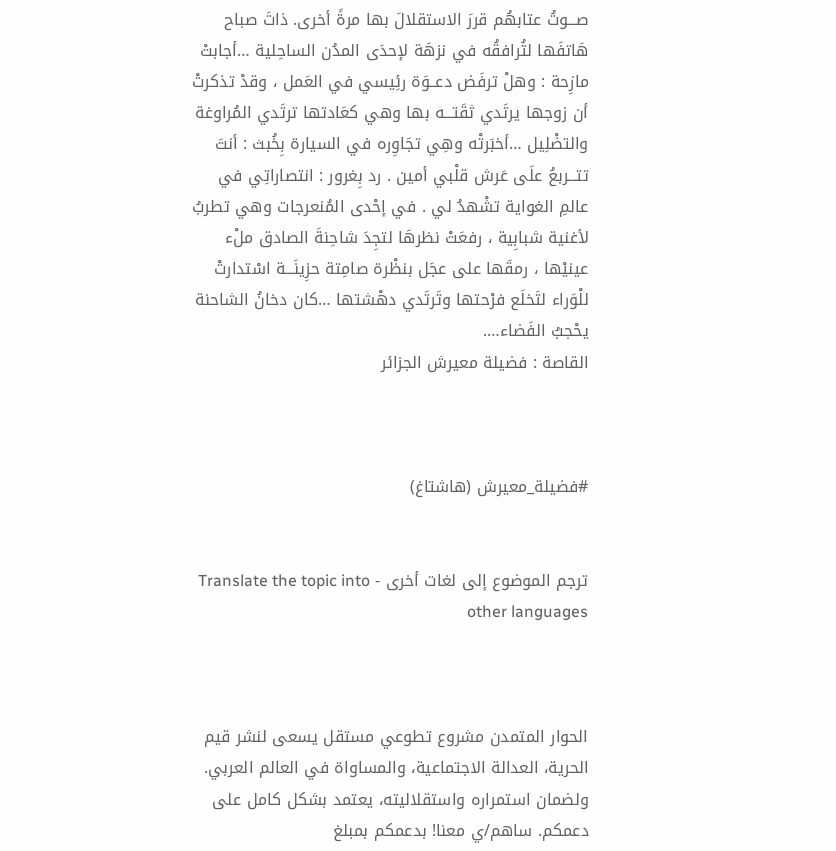صـــوتُ عتابهُم قررَ الاستقلالَ بها مرةً أخرى. ذاتَ صباح هَاتفَها لتُرافقُه في نزهَة لإحدَى المدُن الساحِلية …أجابتْ مازِحة : وهلْ ترفَض دعــوَة رئِيسي في العَمل ، وقدْ تذكرتْ أن زوجها يرتَدي ثقَتـــه بها وهي كعَادتها ترتَدي المُراوغة والتضْلِيل …أخبَرتْه وهِي تجَاوِره في السيارة بِخُبث : أنتَ تتـــربعُ علَى عَرش قلْبي أمين . رد بِغرور : انتصاراتِي في
عالمِ الغواية تشْهدُ لي . في إحْدى المُنعرجات وهي تطربُ لأغنية شبابِية ، رفعَتْ نظرهَا لتجِدَ شاحِنةَ الصادق ملْء عينيْها ، رمقَها على عجَل بنظْرة صامِتة حزِينَـــة اسْتدارتْ للْوَراء لتَخلَع فرْحتها وتَرتَدي دهْشتها …كان دخانُ الشاحنة يحْجبُ الفَضاء….
القاصة : فضيلة معيرش الجزائر



#فضيلة_معيرش (هاشتاغ)


ترجم الموضوع إلى لغات أخرى - Translate the topic into other languages



الحوار المتمدن مشروع تطوعي مستقل يسعى لنشر قيم الحرية، العدالة الاجتماعية، والمساواة في العالم العربي. ولضمان استمراره واستقلاليته، يعتمد بشكل كامل على دعمكم. ساهم/ي معنا! بدعمكم بمبلغ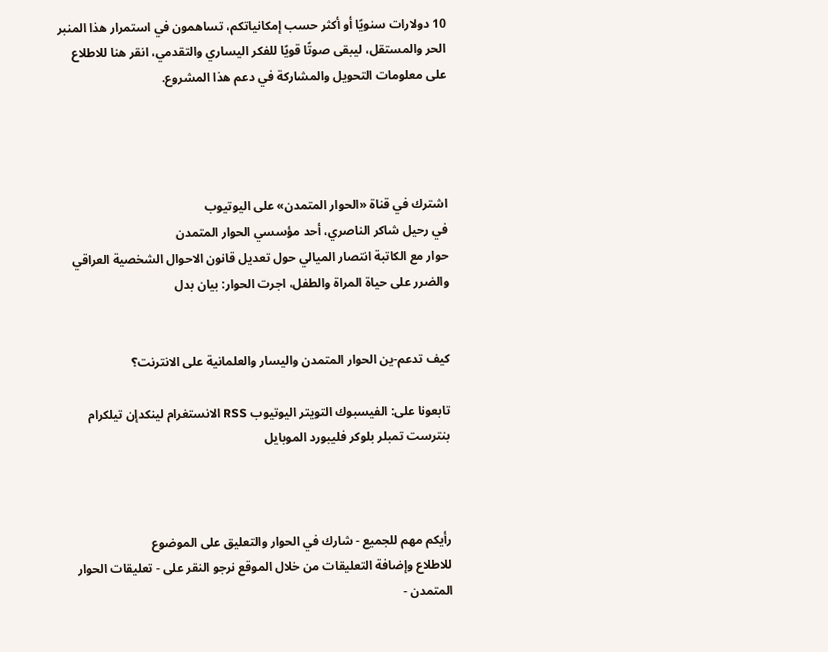10 دولارات سنويًا أو أكثر حسب إمكانياتكم، تساهمون في استمرار هذا المنبر الحر والمستقل، ليبقى صوتًا قويًا للفكر اليساري والتقدمي، انقر هنا للاطلاع على معلومات التحويل والمشاركة في دعم هذا المشروع.




اشترك في قناة «الحوار المتمدن» على اليوتيوب
في رحيل شاكر الناصري، أحد مؤسسي الحوار المتمدن
حوار مع الكاتبة انتصار الميالي حول تعديل قانون الاحوال الشخصية العراقي والضرر على حياة المراة والطفل، اجرت الحوار: بيان بدل


كيف تدعم-ين الحوار المتمدن واليسار والعلمانية على الانترنت؟

تابعونا على: الفيسبوك التويتر اليوتيوب RSS الانستغرام لينكدإن تيلكرام بنترست تمبلر بلوكر فليبورد الموبايل



رأيكم مهم للجميع - شارك في الحوار والتعليق على الموضوع
للاطلاع وإضافة التعليقات من خلال الموقع نرجو النقر على - تعليقات الحوار المتمدن -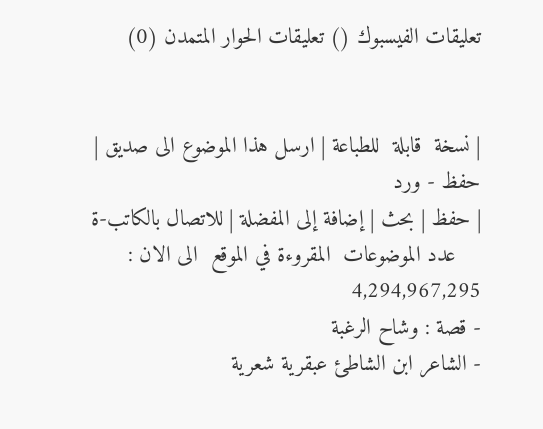تعليقات الفيسبوك () تعليقات الحوار المتمدن (0)


| نسخة  قابلة  للطباعة | ارسل هذا الموضوع الى صديق | حفظ - ورد
| حفظ | بحث | إضافة إلى المفضلة | للاتصال بالكاتب-ة
    عدد الموضوعات  المقروءة في الموقع  الى الان : 4,294,967,295
- قصة : وشاح الرغبة
- الشاعر ابن الشاطئ عبقرية شعرية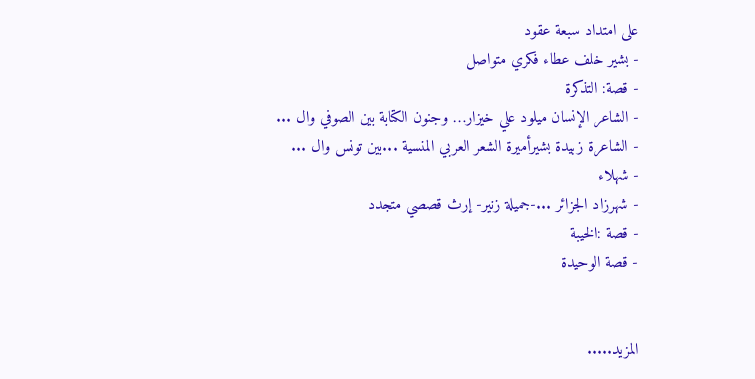على امتداد سبعة عقود
- بشير خلف عطاء فكري متواصل
- قصة: التذكرة
- الشاعر الإنسان ميلود علي خيزار… وجنون الكتابة بين الصوفي وال ...
- الشاعرة زبيدة بشيرأميرة الشعر العربي المنسية ...بين تونس وال ...
- شهلاء
- شهرزاد الجزائر ...-جميلة زنير- إرث قصصي متجدد
- قصة :الخيبة
- قصة الوحيدة


المزيد.....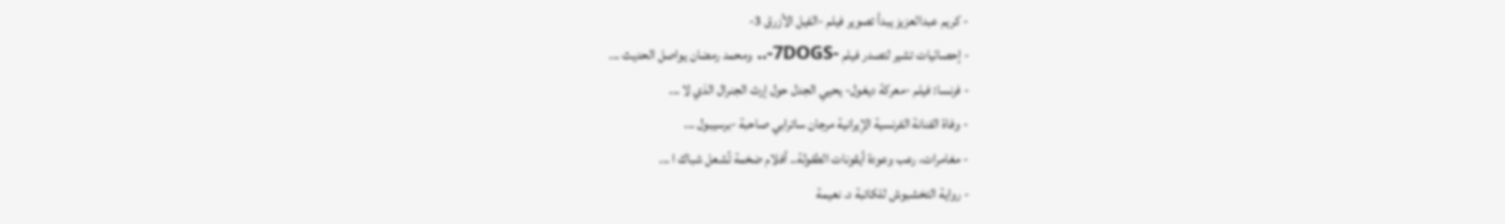- كريم عبدالعزيز يبدأ تصوير فيلم -الفيل الأزرق 3-
- إحصائيات تشير لتصدر فيلم -7DOGS-.. ومحمد رمضان يواصل الحديث ...
- فرنسا: فيلم -معركة ديغول- يحيي الجدل حول إرث الجنرال الذي لا ...
- وفاة الفنانة الفرنسية الإيرانية مرجان ساترابي صاحبة -برسيبول ...
- مغامرات، رعب وعودة أيقونات الطفولة.. أفلام ضخمة تُشعل شباك ا ...
- رواية التخشبوش للكاتبة د. نعيمة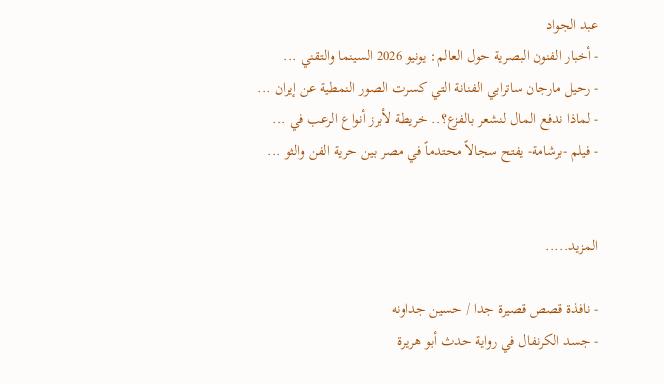عبد الجواد
- أخبار الفنون البصرية حول العالم: يونيو 2026 السينما والتقني ...
- رحيل مارجان ساترابي الفنانة التي كسرت الصور النمطية عن إيران ...
- لماذا ندفع المال لنشعر بالفزع؟.. خريطة لأبرز أنواع الرعب في ...
- فيلم -برشامة- يفتح سجالاً محتدماً في مصر بين حرية الفن والثو ...


المزيد.....

- نافذة قصص قصيرة جدا / حسين جداونه
- جسد الكرنفال في رواية حدث أبو هريرة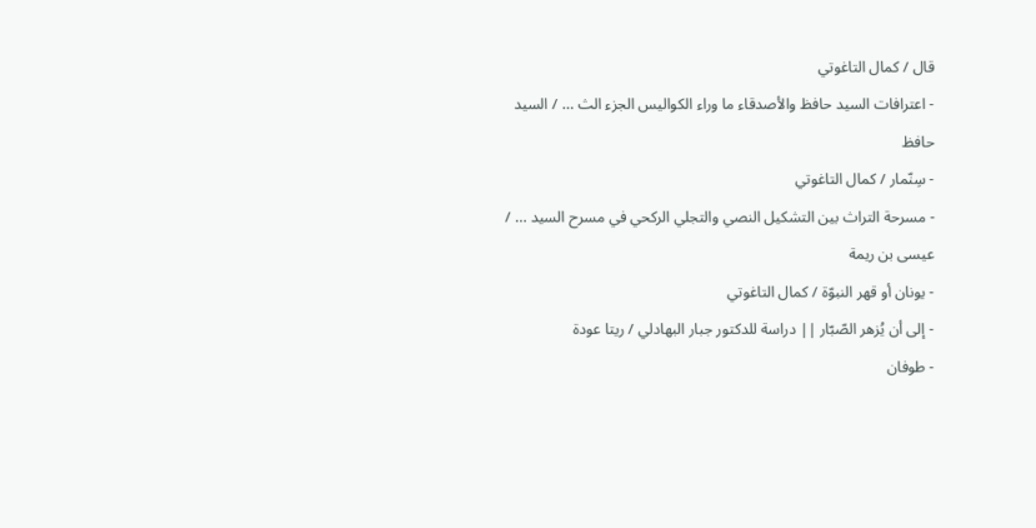قال / كمال التاغوتي
- اعترافات السيد حافظ والأصدقاء ما وراء الكواليس الجزء الث ... / السيد حافظ
- سِنّمار / كمال التاغوتي
- مسرحة التراث بين التشكيل النصي والتجلي الركحي في مسرح السيد ... / عيسى بن ريمة
- يونان أو قهر النبوّة / كمال التاغوتي
- إلى أن يُزهر الصّبّار || دراسة للدكتور جبار البهادلي / ريتا عودة
- طوفان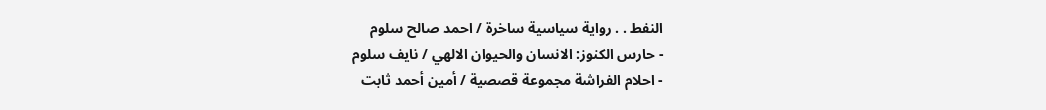النفط . . رواية سياسية ساخرة / احمد صالح سلوم
- حارس الكنوز: الانسان والحيوان الالهي / نايف سلوم
- احلام الفراشة مجموعة قصصية / أمين أحمد ثابت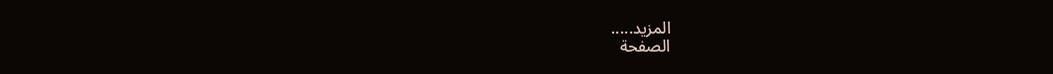المزيد.....
الصفحة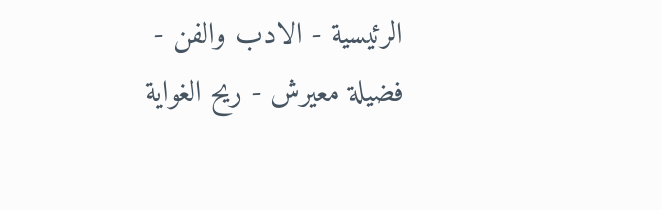الرئيسية - الادب والفن - فضيلة معيرش - ريح الغواية